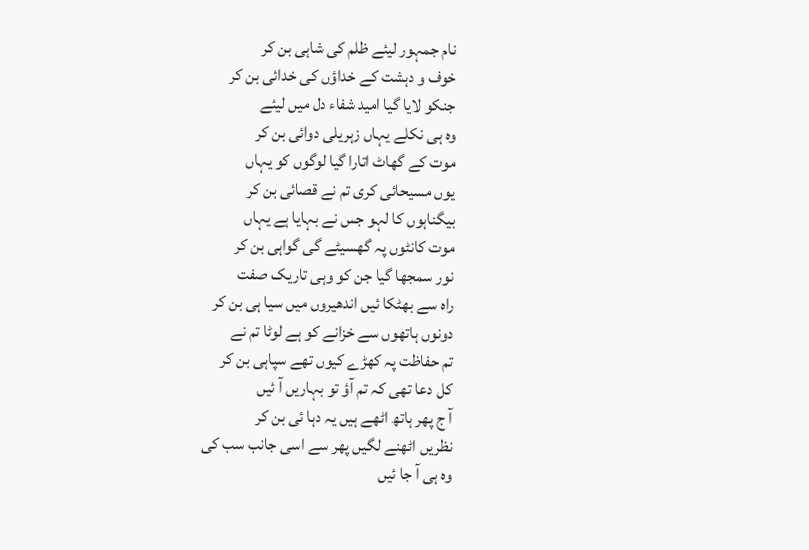نام جمہور لیئے ظلم کی شاہی بن کر
خوف و دہشت کے خداؤں کی خدائی بن کر
جنکو لایا گیا امید شفاء دل میں لیئے
وہ ہی نکلے یہاں زہریلی دوائی بن کر
موت کے گھاٹ اتارا گیا لوگوں کو یہاں
یوں مسیحائی کری تم نے قصائی بن کر
بیگناہوں کا لہو جس نے بہایا ہے یہاں
موت کانٹوں پہ گھسیٹے گی گواہی بن کر
نور سمجھا گیا جن کو وہی تاریک صفت
راہ سے بھٹکا ئیں اندھیروں میں سیا ہی بن کر
دونوں ہاتھوں سے خزانے کو ہے لوٹا تم نے
تم حفاظت پہ کھڑے کیوں تھے سپاہی بن کر
کل دعا تھی کہ تم آؤ تو بہاریں آ ئیں
آ ج پھر ہاتھ اٹھے ہیں یہ دہا ئی بن کر
نظریں اٹھنے لگیں پھر سے اسی جانب سب کی
وہ ہی آ جا ئیں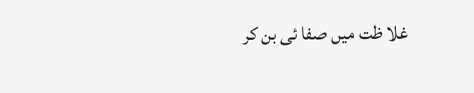غلا ظت میں صفا ئی بن کر